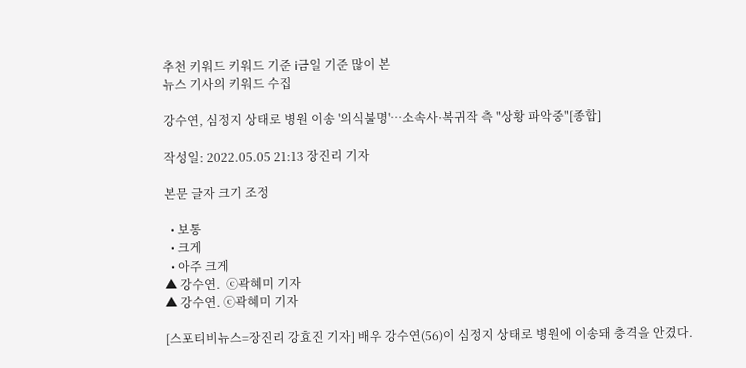추천 키워드 키워드 기준 i금일 기준 많이 본
뉴스 기사의 키워드 수집

강수연, 심정지 상태로 병원 이송 '의식불명'…소속사·복귀작 측 "상황 파악중"[종합]

작성일: 2022.05.05 21:13 장진리 기자

본문 글자 크기 조정

  • 보통
  • 크게
  • 아주 크게
▲ 강수연.  ⓒ곽혜미 기자
▲ 강수연. ⓒ곽혜미 기자

[스포티비뉴스=장진리 강효진 기자] 배우 강수연(56)이 심정지 상태로 병원에 이송돼 충격을 안겼다.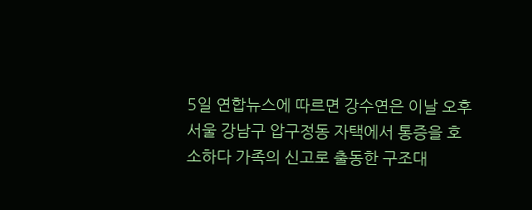5일 연합뉴스에 따르면 강수연은 이날 오후 서울 강남구 압구정동 자택에서 통증을 호소하다 가족의 신고로 출동한 구조대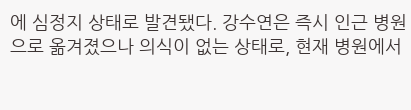에 심정지 상태로 발견됐다. 강수연은 즉시 인근 병원으로 옮겨졌으나 의식이 없는 상태로, 현재 병원에서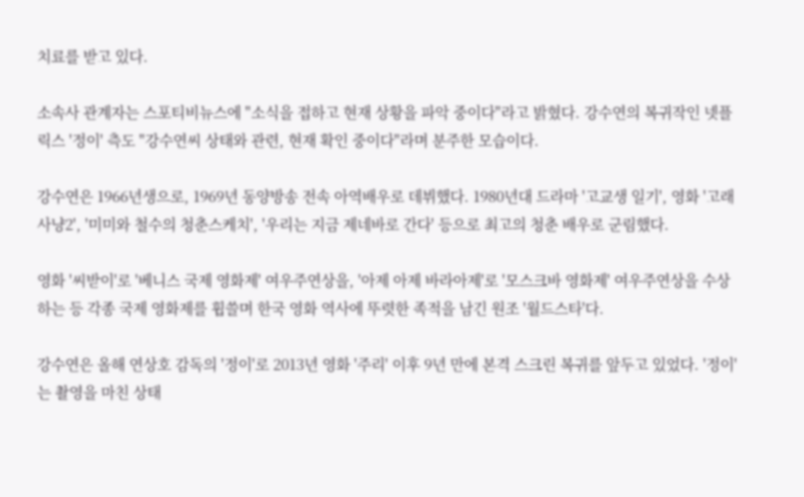치료를 받고 있다.

소속사 관계자는 스포티비뉴스에 "소식을 접하고 현재 상황을 파악 중이다"라고 밝혔다. 강수연의 복귀작인 넷플릭스 '정이' 측도 "강수연씨 상태와 관련, 현재 확인 중이다"라며 분주한 모습이다.

강수연은 1966년생으로, 1969년 동양방송 전속 아역배우로 데뷔했다. 1980년대 드라마 '고교생 일기', 영화 '고래사냥2', '미미와 철수의 청춘스케치', '우리는 지금 제네바로 간다' 등으로 최고의 청춘 배우로 군림했다.

영화 '씨받이'로 '베니스 국제 영화제' 여우주연상을, '아제 아제 바라아제'로 '모스크바 영화제' 여우주연상을 수상하는 등 각종 국제 영화제를 휩쓸며 한국 영화 역사에 뚜렷한 족적을 남긴 원조 '월드스타'다.

강수연은 올해 연상호 감독의 '정이'로 2013년 영화 '주리' 이후 9년 만에 본격 스크린 복귀를 앞두고 있었다. '정이'는 촬영을 마친 상태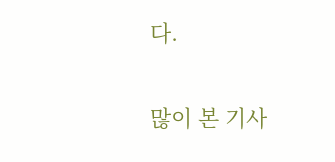다.

많이 본 기사